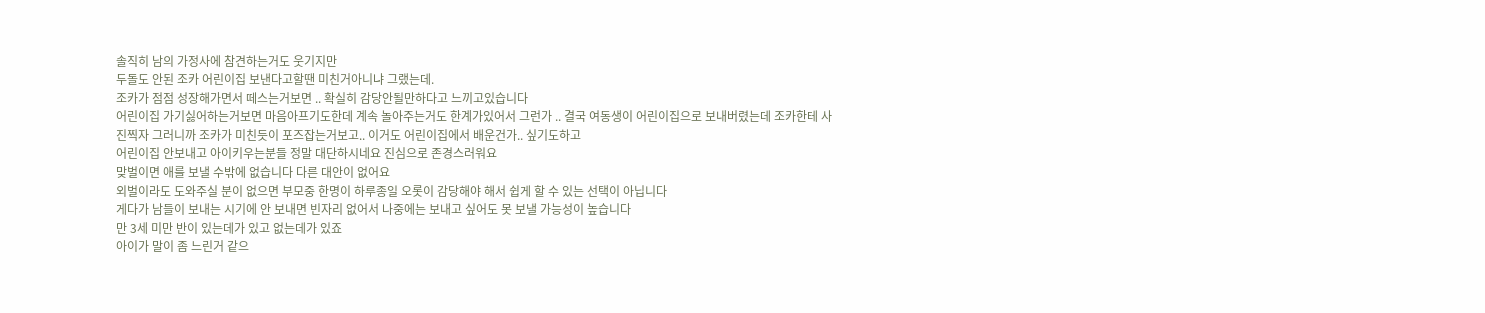솔직히 남의 가정사에 참견하는거도 웃기지만
두돌도 안된 조카 어린이집 보낸다고할땐 미친거아니냐 그랬는데.
조카가 점점 성장해가면서 떼스는거보면 .. 확실히 감당안될만하다고 느끼고있습니다
어린이집 가기싫어하는거보면 마음아프기도한데 계속 놀아주는거도 한계가있어서 그런가 .. 결국 여동생이 어린이집으로 보내버렸는데 조카한테 사진찍자 그러니까 조카가 미친듯이 포즈잡는거보고.. 이거도 어린이집에서 배운건가.. 싶기도하고
어린이집 안보내고 아이키우는분들 정말 대단하시네요 진심으로 존경스러워요
맞벌이면 애를 보낼 수밖에 없습니다 다른 대안이 없어요
외벌이라도 도와주실 분이 없으면 부모중 한명이 하루종일 오롯이 감당해야 해서 쉽게 할 수 있는 선택이 아닙니다
게다가 남들이 보내는 시기에 안 보내면 빈자리 없어서 나중에는 보내고 싶어도 못 보낼 가능성이 높습니다
만 3세 미만 반이 있는데가 있고 없는데가 있죠
아이가 말이 좀 느린거 같으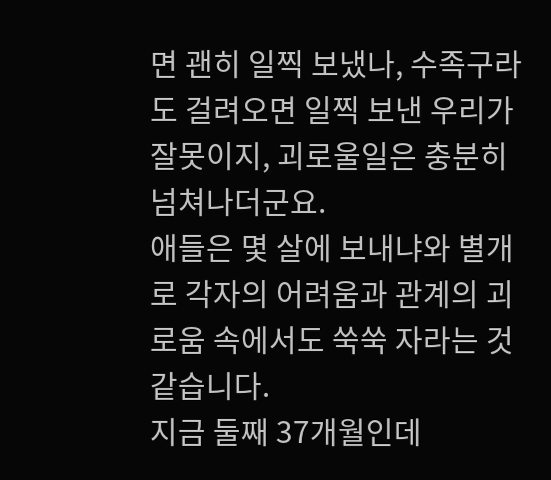면 괜히 일찍 보냈나, 수족구라도 걸려오면 일찍 보낸 우리가 잘못이지, 괴로울일은 충분히 넘쳐나더군요.
애들은 몇 살에 보내냐와 별개로 각자의 어려움과 관계의 괴로움 속에서도 쑥쑥 자라는 것 같습니다.
지금 둘째 37개월인데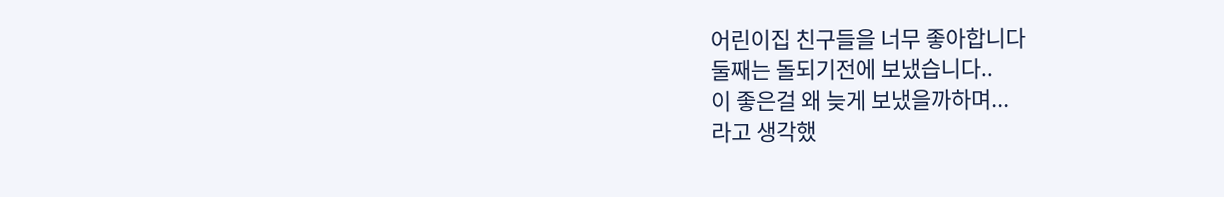어린이집 친구들을 너무 좋아합니다
둘째는 돌되기전에 보냈습니다..
이 좋은걸 왜 늦게 보냈을까하며...
라고 생각했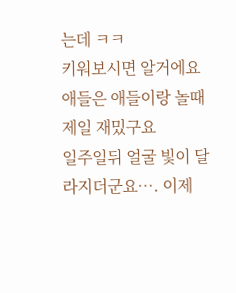는데 ㅋㅋ
키워보시면 알거에요
애들은 애들이랑 놀때 제일 재밌구요
일주일뒤 얼굴 빛이 달라지더군요…. 이제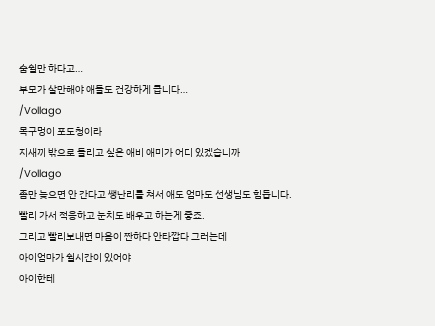숨쉴만 하다고…
부모가 살만해야 애들도 건강하게 큽니다…
/Vollago
목구멍이 포도청이라
지새끼 밖으로 돌리고 싶은 애비 애미가 어디 있겠습니까
/Vollago
좀만 늦으면 안 간다고 쌩난리를 쳐서 애도 엄마도 선생님도 힘듭니다.
빨리 가서 적응하고 눈치도 배우고 하는게 좋죠.
그리고 빨리보내면 마음이 짠하다 안타깝다 그러는데
아이엄마가 쉴시간이 있어야
아이한테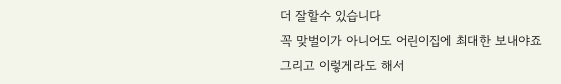더 잘할수 있습니다
꼭 맞벌이가 아니어도 어린이집에 최대한 보내야죠
그리고 이렇게라도 해서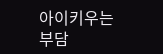아이키우는 부담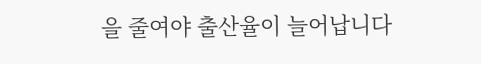을 줄여야 출산율이 늘어납니다